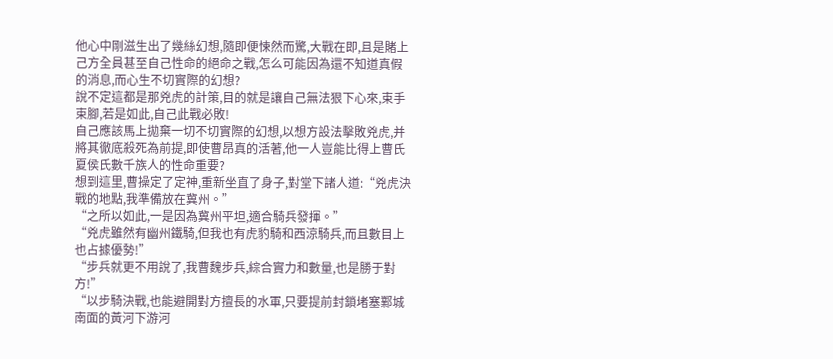他心中剛滋生出了幾絲幻想,隨即便悚然而驚,大戰在即,且是賭上己方全員甚至自己性命的絕命之戰,怎么可能因為還不知道真假的消息,而心生不切實際的幻想?
說不定這都是那兇虎的計策,目的就是讓自己無法狠下心來,束手束腳,若是如此,自己此戰必敗!
自己應該馬上拋棄一切不切實際的幻想,以想方設法擊敗兇虎,并將其徹底殺死為前提,即使曹昂真的活著,他一人豈能比得上曹氏夏侯氏數千族人的性命重要?
想到這里,曹操定了定神,重新坐直了身子,對堂下諸人道:“兇虎決戰的地點,我準備放在冀州。”
“之所以如此,一是因為冀州平坦,適合騎兵發揮。”
“兇虎雖然有幽州鐵騎,但我也有虎豹騎和西涼騎兵,而且數目上也占據優勢!”
“步兵就更不用說了,我曹魏步兵,綜合實力和數量,也是勝于對方!”
“以步騎決戰,也能避開對方擅長的水軍,只要提前封鎖堵塞鄴城南面的黃河下游河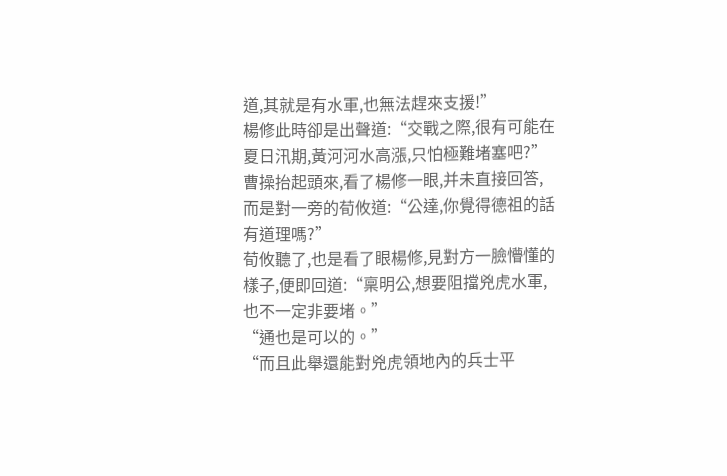道,其就是有水軍,也無法趕來支援!”
楊修此時卻是出聲道:“交戰之際,很有可能在夏日汛期,黃河河水高漲,只怕極難堵塞吧?”
曹操抬起頭來,看了楊修一眼,并未直接回答,而是對一旁的荀攸道:“公達,你覺得德祖的話有道理嗎?”
荀攸聽了,也是看了眼楊修,見對方一臉懵懂的樣子,便即回道:“稟明公,想要阻擋兇虎水軍,也不一定非要堵。”
“通也是可以的。”
“而且此舉還能對兇虎領地內的兵士平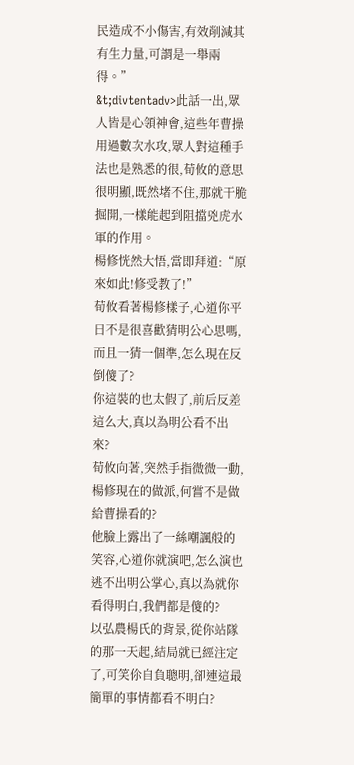民造成不小傷害,有效削減其有生力量,可謂是一舉兩得。”
&t;divtentadv>此話一出,眾人皆是心領神會,這些年曹操用過數次水攻,眾人對這種手法也是熟悉的很,荀攸的意思很明顯,既然堵不住,那就干脆掘開,一樣能起到阻擋兇虎水軍的作用。
楊修恍然大悟,當即拜道:“原來如此!修受教了!”
荀攸看著楊修樣子,心道你平日不是很喜歡猜明公心思嗎,而且一猜一個準,怎么現在反倒傻了?
你這裝的也太假了,前后反差這么大,真以為明公看不出來?
荀攸向著,突然手指微微一動,楊修現在的做派,何嘗不是做給曹操看的?
他臉上露出了一絲嘲諷般的笑容,心道你就演吧,怎么演也逃不出明公掌心,真以為就你看得明白,我們都是傻的?
以弘農楊氏的背景,從你站隊的那一天起,結局就已經注定了,可笑伱自負聰明,卻連這最簡單的事情都看不明白?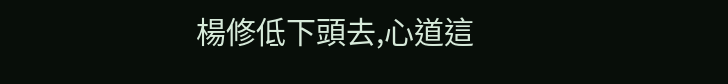楊修低下頭去,心道這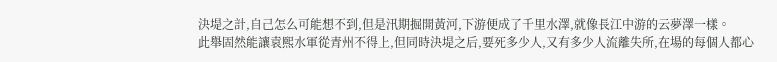決堤之計,自己怎么可能想不到,但是汛期掘開黃河,下游便成了千里水澤,就像長江中游的云夢澤一樣。
此舉固然能讓袁熙水軍從青州不得上,但同時決堤之后,要死多少人,又有多少人流離失所,在場的每個人都心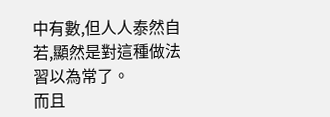中有數,但人人泰然自若,顯然是對這種做法習以為常了。
而且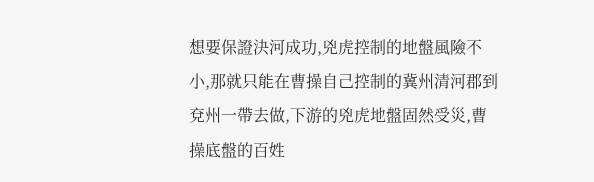想要保證決河成功,兇虎控制的地盤風險不小,那就只能在曹操自己控制的冀州清河郡到兗州一帶去做,下游的兇虎地盤固然受災,曹操底盤的百姓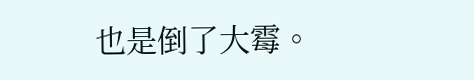也是倒了大霉。